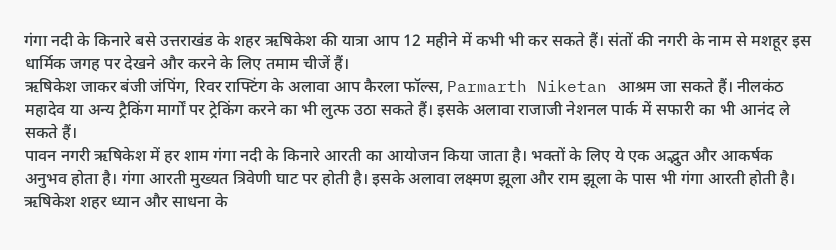गंगा नदी के किनारे बसे उत्तराखंड के शहर ऋषिकेश की यात्रा आप 12 महीने में कभी भी कर सकते हैं। संतों की नगरी के नाम से मशहूर इस धार्मिक जगह पर देखने और करने के लिए तमाम चीजें हैं।
ऋषिकेश जाकर बंजी जंपिंग, रिवर राफ्टिंग के अलावा आप कैरला फॉल्स, Parmarth Niketan आश्रम जा सकते हैं। नीलकंठ महादेव या अन्य ट्रैकिंग मार्गों पर ट्रेकिंग करने का भी लुत्फ उठा सकते हैं। इसके अलावा राजाजी नेशनल पार्क में सफारी का भी आनंद ले सकते हैं।
पावन नगरी ऋषिकेश में हर शाम गंगा नदी के किनारे आरती का आयोजन किया जाता है। भक्तों के लिए ये एक अद्भुत और आकर्षक अनुभव होता है। गंगा आरती मुख्यत त्रिवेणी घाट पर होती है। इसके अलावा लक्ष्मण झूला और राम झूला के पास भी गंगा आरती होती है।
ऋषिकेश शहर ध्यान और साधना के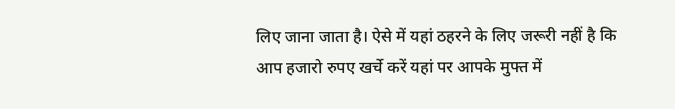लिए जाना जाता है। ऐसे में यहां ठहरने के लिए जरूरी नहीं है कि आप हजारो रुपए खर्चे करें यहां पर आपके मुफ्त में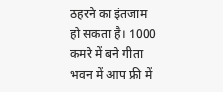ठहरने का इंतजाम हो सकता है। 1000 कमरे में बने गीता भवन में आप फ्री में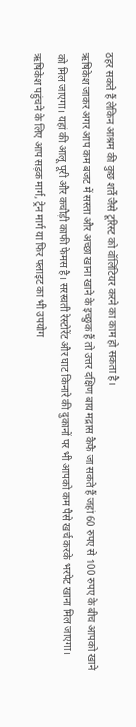ठहर सकते हैं लेकिन आश्रम की कुछ शर्तें जैसे टूरिस्ट को वॉलिंटियर करने का काम हो सकता है।
ऋषिकेश जाकर अगर आप कम बजट में सस्ता और अच्छा खाना खाने के इच्छुक हैं तो उत्तर दक्षिण बाय मद्रास कैफै जा सकते हैं जहां 60 रुपए से 100 रुपए के बीच आपको खाने को मिल जाएगा। यहां की आलू पूरी और कचौड़ी काफी फेमस है। सरस्वती रेस्टोरेंट और घाट किनारे की दुकानों पर भी आपको कम पैसे खर्च करके भरपेट खाना मिल जाएगा।
ऋषिकेश पहुंचने के लिए आप सड़क मार्ग, ट्रेन मार्ग या फिर फ्लाइट का भी उपयोग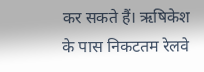कर सकते हैं। ऋषिकेश के पास निकटतम रेलवे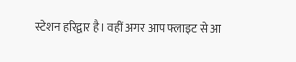स्टेशन हरिद्वार है। वहीं अगर आप फ्लाइट से आ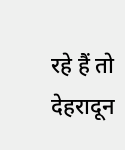रहे हैं तो देहरादून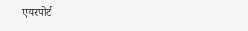एयरपोर्ट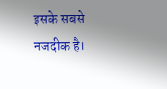इसके सबसे नजदीक है।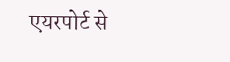एयरपोर्ट से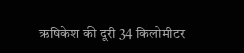ऋषिकेश की दूरी 34 किलोमीटर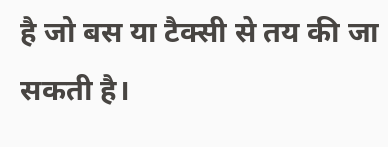है जो बस या टैक्सी से तय की जा सकती है।